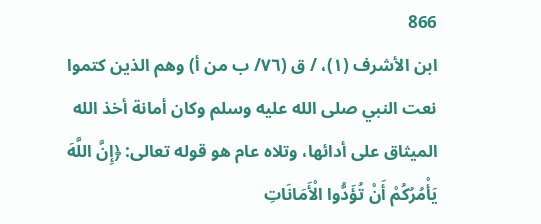866
ابن الأشرف (١)، / ق (٧٦/ ب من أ) وهم الذين كتموا نعت النبي صلى الله عليه وسلم وكان أمانة أخذ الله الميثاق على أدائها، وتلاه عام هو قوله تعالى: ﴿إِنَّ اللَّهَ يَأْمُرُكُمْ أَنْ تُؤَدُّوا الْأَمَانَاتِ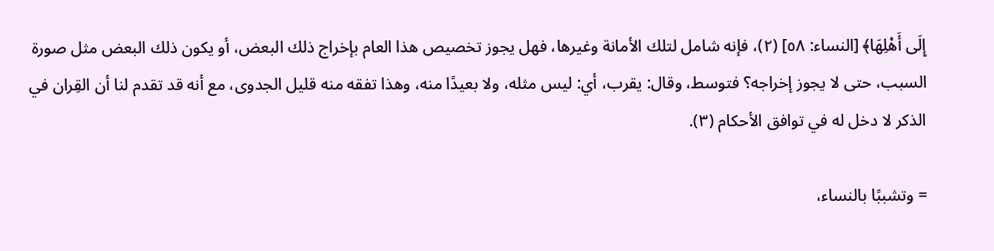إِلَى أَهْلِهَا﴾ [النساء: ٥٨] (٢)، فإنه شامل لتلك الأمانة وغيرها، فهل يجوز تخصيص هذا العام بإخراج ذلك البعض، أو يكون ذلك البعض مثل صورة السبب، حتى لا يجوز إخراجه؟ فتوسط، وقال: يقرب، أي: ليس مثله، ولا بعيدًا منه، وهذا تفقه منه قليل الجدوى، مع أنه قد تقدم لنا أن القِران في الذكر لا دخل له في توافق الأحكام (٣).

= وتشببًا بالنساء،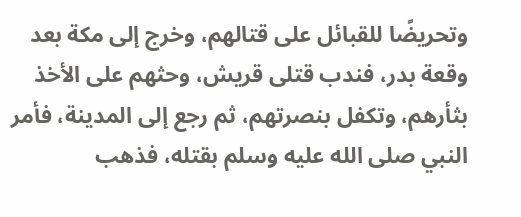وتحريضًا للقبائل على قتالهم، وخرج إلى مكة بعد وقعة بدر، فندب قتلى قريش، وحثهم على الأخذ بثأرهم، وتكفل بنصرتهم، ثم رجع إلى المدينة، فأمر النبي صلى الله عليه وسلم بقتله، فذهب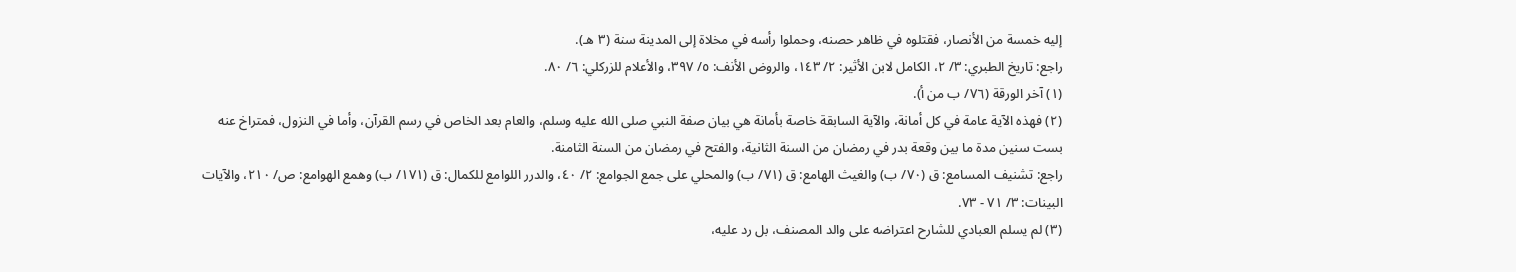إليه خمسة من الأنصار، فقتلوه في ظاهر حصنه، وحملوا رأسه في مخلاة إلى المدينة سنة (٣ هـ).
راجع: تاريخ الطبري: ٣/ ٢، الكامل لابن الأثير: ٢/ ١٤٣، والروض الأنف: ٥/ ٣٩٧، والأعلام للزركلي: ٦/ ٨٠.
(١) آخر الورقة (٧٦/ ب من أ).
(٢) فهذه الآية عامة في كل أمانة، والآية السابقة خاصة بأمانة هي بيان صفة النبي صلى الله عليه وسلم، والعام بعد الخاص في رسم القرآن، وأما في النزول، فمتراخ عنه بست سنين مدة ما بين وقعة بدر في رمضان من السنة الثانية، والفتح في رمضان من السنة الثامنة.
راجع: تشنيف المسامع: ق (٧٠/ ب) والغيث الهامع: ق (٧١/ ب) والمحلي على جمع الجوامع: ٢/ ٤٠، والدرر اللوامع للكمال: ق (١٧١/ ب) وهمع الهوامع: ص/ ٢١٠، والآيات البينات: ٣/ ٧١ - ٧٣.
(٣) لم يسلم العبادي للشارح اعتراضه على والد المصنف، بل رد عليه،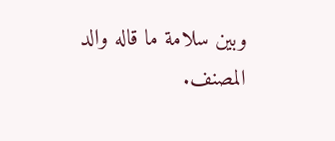وبين سلامة ما قاله والد المصنف.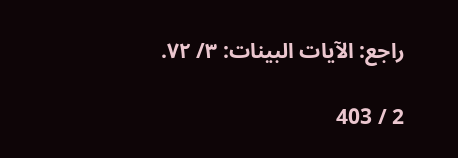راجع: الآيات البينات: ٣/ ٧٢.

2 / 403